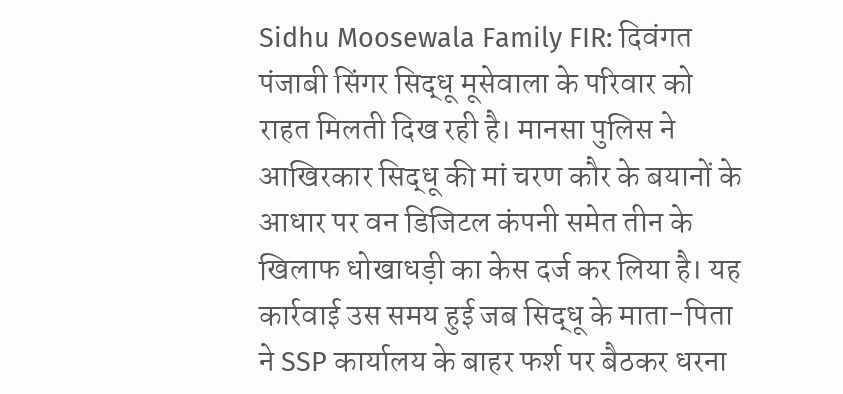Sidhu Moosewala Family FIR: दिवंगत पंजाबी सिंगर सिद्धू मूसेवाला के परिवार को राहत मिलती दिख रही है। मानसा पुलिस ने आखिरकार सिद्धू की मां चरण कौर के बयानों के आधार पर वन डिजिटल कंपनी समेत तीन के खिलाफ धोखाधड़ी का केस दर्ज कर लिया है। यह कार्रवाई उस समय हुई जब सिद्धू के माता-पिता ने SSP कार्यालय के बाहर फर्श पर बैठकर धरना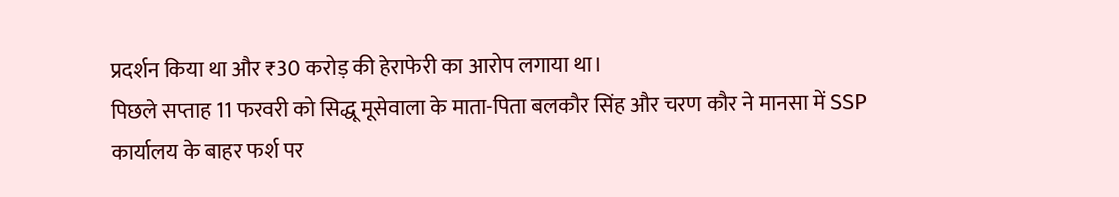प्रदर्शन किया था और ₹30 करोड़ की हेराफेरी का आरोप लगाया था।
पिछले सप्ताह 11 फरवरी को सिद्धू मूसेवाला के माता-पिता बलकौर सिंह और चरण कौर ने मानसा में SSP कार्यालय के बाहर फर्श पर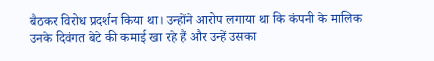बैठकर विरोध प्रदर्शन किया था। उन्होंने आरोप लगाया था कि कंपनी के मालिक उनके दिवंगत बेटे की कमाई खा रहे हैं और उन्हें उसका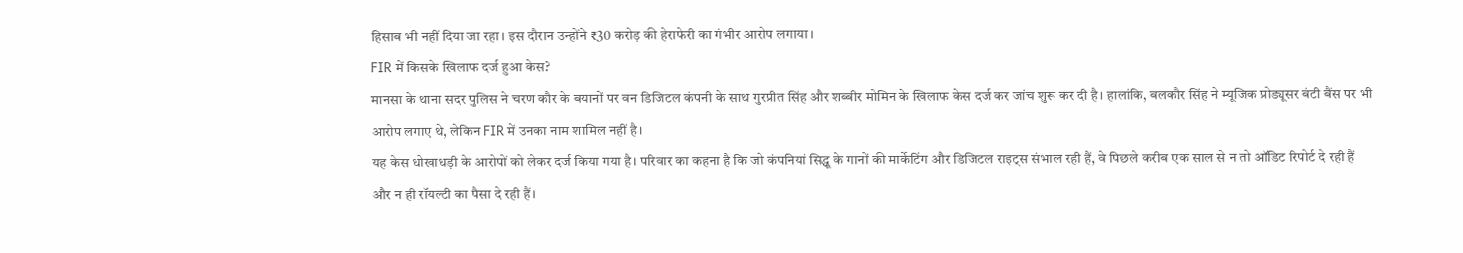हिसाब भी नहीं दिया जा रहा। इस दौरान उन्होंने ₹30 करोड़ की हेराफेरी का गंभीर आरोप लगाया।
FIR में किसके खिलाफ दर्ज हुआ केस?
मानसा के थाना सदर पुलिस ने चरण कौर के बयानों पर वन डिजिटल कंपनी के साथ गुरप्रीत सिंह और शब्बीर मोमिन के खिलाफ केस दर्ज कर जांच शुरू कर दी है। हालांकि, बलकौर सिंह ने म्यूजिक प्रोड्यूसर बंटी बैंस पर भी आरोप लगाए थे, लेकिन FIR में उनका नाम शामिल नहीं है।
यह केस धोखाधड़ी के आरोपों को लेकर दर्ज किया गया है। परिवार का कहना है कि जो कंपनियां सिद्धू के गानों की मार्केटिंग और डिजिटल राइट्स संभाल रही हैं, वे पिछले करीब एक साल से न तो ऑडिट रिपोर्ट दे रही हैं और न ही रॉयल्टी का पैसा दे रही हैं।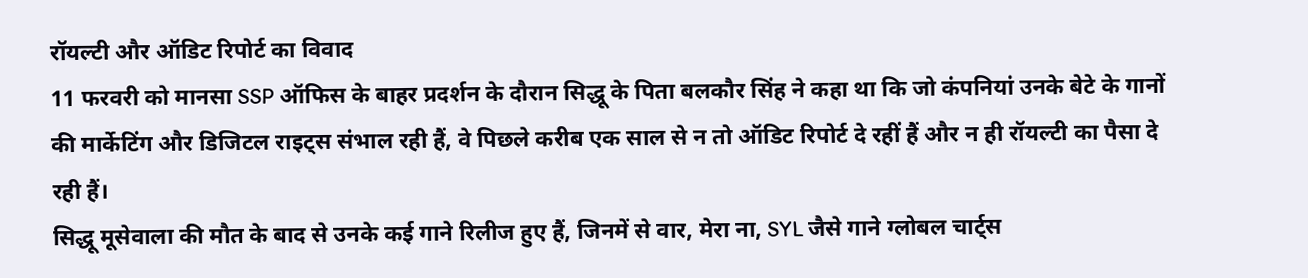रॉयल्टी और ऑडिट रिपोर्ट का विवाद
11 फरवरी को मानसा SSP ऑफिस के बाहर प्रदर्शन के दौरान सिद्धू के पिता बलकौर सिंह ने कहा था कि जो कंपनियां उनके बेटे के गानों की मार्केटिंग और डिजिटल राइट्स संभाल रही हैं, वे पिछले करीब एक साल से न तो ऑडिट रिपोर्ट दे रहीं हैं और न ही रॉयल्टी का पैसा दे रही हैं।
सिद्धू मूसेवाला की मौत के बाद से उनके कई गाने रिलीज हुए हैं, जिनमें से वार, मेरा ना, SYL जैसे गाने ग्लोबल चार्ट्स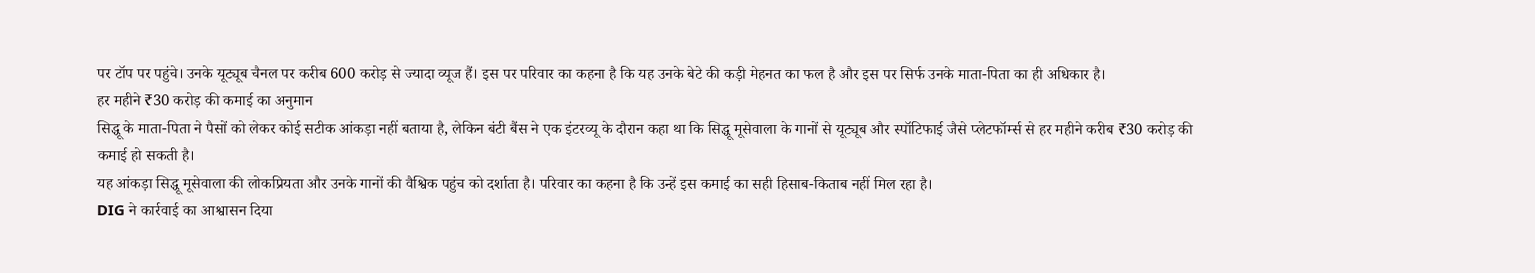पर टॉप पर पहुंचे। उनके यूट्यूब चैनल पर करीब 600 करोड़ से ज्यादा व्यूज हैं। इस पर परिवार का कहना है कि यह उनके बेटे की कड़ी मेहनत का फल है और इस पर सिर्फ उनके माता-पिता का ही अधिकार है।
हर महीने ₹30 करोड़ की कमाई का अनुमान
सिद्धू के माता-पिता ने पैसों को लेकर कोई सटीक आंकड़ा नहीं बताया है, लेकिन बंटी बैंस ने एक इंटरव्यू के दौरान कहा था कि सिद्धू मूसेवाला के गानों से यूट्यूब और स्पॉटिफाई जैसे प्लेटफॉर्म्स से हर महीने करीब ₹30 करोड़ की कमाई हो सकती है।
यह आंकड़ा सिद्धू मूसेवाला की लोकप्रियता और उनके गानों की वैश्विक पहुंच को दर्शाता है। परिवार का कहना है कि उन्हें इस कमाई का सही हिसाब-किताब नहीं मिल रहा है।
DIG ने कार्रवाई का आश्वासन दिया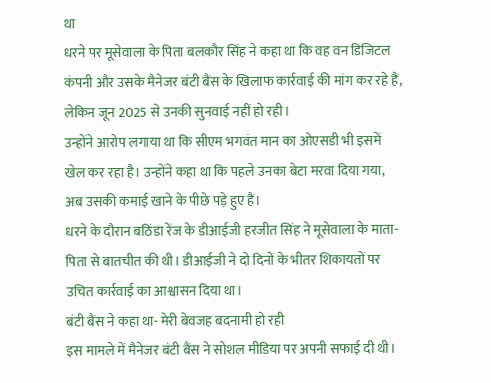था
धरने पर मूसेवाला के पिता बलकौर सिंह ने कहा था कि वह वन डिजिटल कंपनी और उसके मैनेजर बंटी बैंस के खिलाफ कार्रवाई की मांग कर रहे हैं, लेकिन जून 2025 से उनकी सुनवाई नहीं हो रही।
उन्होंने आरोप लगाया था कि सीएम भगवंत मान का ओएसडी भी इसमें खेल कर रहा है। उन्होंने कहा था कि पहले उनका बेटा मरवा दिया गया, अब उसकी कमाई खाने के पीछे पड़े हुए हैं।
धरने के दौरान बठिंडा रेंज के डीआईजी हरजीत सिंह ने मूसेवाला के माता-पिता से बातचीत की थी। डीआईजी ने दो दिनों के भीतर शिकायतों पर उचित कार्रवाई का आश्वासन दिया था।
बंटी बैंस ने कहा था- मेरी बेवजह बदनामी हो रही
इस मामले में मैनेजर बंटी बैंस ने सोशल मीडिया पर अपनी सफाई दी थी।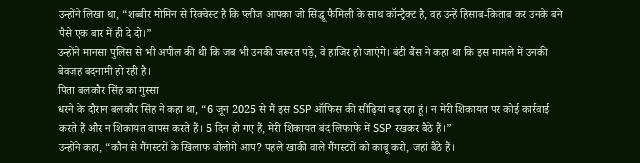उन्होंने लिखा था, “शब्बीर मोमिन से रिक्वेस्ट है कि प्लीज आपका जो सिद्धू फैमिली के साथ कॉन्ट्रैक्ट है, वह उन्हें हिसाब-किताब कर उनके बने पैसे एक बार में ही दे दो।”
उन्होंने मानसा पुलिस से भी अपील की थी कि जब भी उनकी जरूरत पड़े, वे हाजिर हो जाएंगे। बंटी बैंस ने कहा था कि इस मामले में उनकी बेवजह बदनामी हो रही है।
पिता बलकौर सिंह का गुस्सा
धरने के दौरान बलकौर सिंह ने कहा था, “6 जून 2025 से मैं इस SSP ऑफिस की सीढ़ियां चढ़ रहा हूं। न मेरी शिकायत पर कोई कार्रवाई करते हैं और न शिकायत वापस करते हैं। 5 दिन हो गए हैं, मेरी शिकायत बंद लिफाफे में SSP रखकर बैठे हैं।”
उन्होंने कहा, “कौन से गैंगस्टरों के खिलाफ बोलोगे आप? पहले खाकी वाले गैंगस्टरों को काबू करो, जहां बैठे हैं।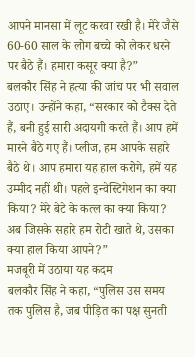आपने मानसा में लूट करवा रखी है। मेरे जैसे 60-60 साल के लोग बच्चे को लेकर धरने पर बैठे हैं। हमारा कसूर क्या है?”
बलकौर सिंह ने हत्या की जांच पर भी सवाल उठाए। उन्होंने कहा, “सरकार को टैक्स देते हैं, बनी हुई सारी अदायगी करते हैं। आप हमें मारने बैठे गए हैं। प्लीज, हम आपके सहारे बैठे थे। आप हमारा यह हाल करोगे, हमें यह उम्मीद नहीं थी। पहले इन्वेस्टिगेशन का क्या किया? मेरे बेटे के कत्ल का क्या किया? अब जिसके सहारे हम रोटी खाते थे, उसका क्या हाल किया आपने?”
मजबूरी में उठाया यह कदम
बलकौर सिंह ने कहा, “पुलिस उस समय तक पुलिस है, जब पीड़ित का पक्ष सुनती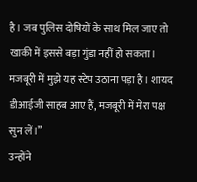है। जब पुलिस दोषियों के साथ मिल जाए तो खाकी में इससे बड़ा गुंडा नहीं हो सकता। मजबूरी में मुझे यह स्टेप उठाना पड़ा है। शायद डीआईजी साहब आए हैं, मजबूरी में मेरा पक्ष सुन लें।”
उन्होंने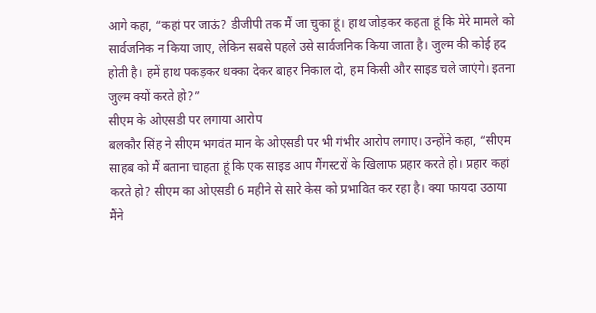आगे कहा, “कहां पर जाऊं? डीजीपी तक मैं जा चुका हूं। हाथ जोड़कर कहता हूं कि मेरे मामले को सार्वजनिक न किया जाए, लेकिन सबसे पहले उसे सार्वजनिक किया जाता है। जुल्म की कोई हद होती है। हमें हाथ पकड़कर धक्का देकर बाहर निकाल दो, हम किसी और साइड चले जाएंगे। इतना जुल्म क्यों करते हो?”
सीएम के ओएसडी पर लगाया आरोप
बलकौर सिंह ने सीएम भगवंत मान के ओएसडी पर भी गंभीर आरोप लगाए। उन्होंने कहा, “सीएम साहब को मैं बताना चाहता हूं कि एक साइड आप गैंगस्टरों के खिलाफ प्रहार करते हो। प्रहार कहां करते हो? सीएम का ओएसडी 6 महीने से सारे केस को प्रभावित कर रहा है। क्या फायदा उठाया मैंने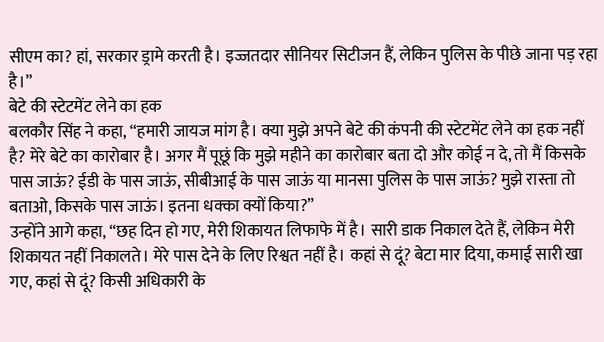सीएम का? हां, सरकार ड्रामे करती है। इज्जतदार सीनियर सिटीजन हैं, लेकिन पुलिस के पीछे जाना पड़ रहा है।”
बेटे की स्टेटमेंट लेने का हक
बलकौर सिंह ने कहा, “हमारी जायज मांग है। क्या मुझे अपने बेटे की कंपनी की स्टेटमेंट लेने का हक नहीं है? मेरे बेटे का कारोबार है। अगर मैं पूछूं कि मुझे महीने का कारोबार बता दो और कोई न दे, तो मैं किसके पास जाऊं? ईडी के पास जाऊं, सीबीआई के पास जाऊं या मानसा पुलिस के पास जाऊं? मुझे रास्ता तो बताओ, किसके पास जाऊं। इतना धक्का क्यों किया?”
उन्होंने आगे कहा, “छह दिन हो गए, मेरी शिकायत लिफाफे में है। सारी डाक निकाल देते हैं, लेकिन मेरी शिकायत नहीं निकालते। मेरे पास देने के लिए रिश्वत नहीं है। कहां से दूं? बेटा मार दिया, कमाई सारी खा गए, कहां से दूं? किसी अधिकारी के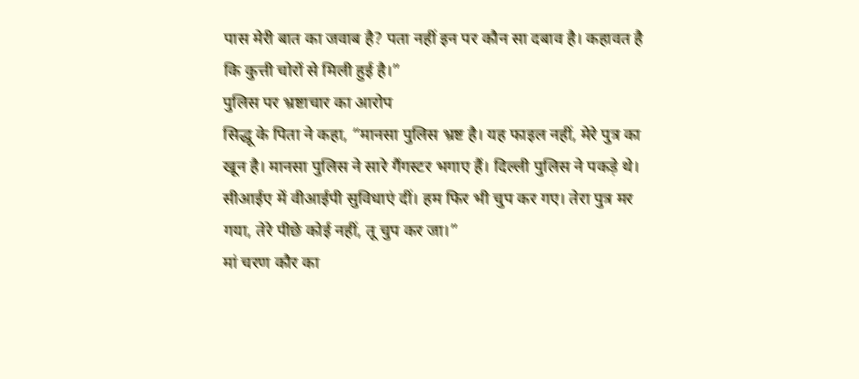पास मेरी बात का जवाब है? पता नहीं इन पर कौन सा दबाव है। कहावत है कि कुत्ती चोरों से मिली हुई है।”
पुलिस पर भ्रष्टाचार का आरोप
सिद्धू के पिता ने कहा, “मानसा पुलिस भ्रष्ट है। यह फाइल नहीं, मेरे पुत्र का खून है। मानसा पुलिस ने सारे गैंगस्टर भगाए हैं। दिल्ली पुलिस ने पकड़े थे। सीआईए में वीआईपी सुविधाएं दीं। हम फिर भी चुप कर गए। तेरा पुत्र मर गया, तेरे पीछे कोई नहीं, तू चुप कर जा।”
मां चरण कौर का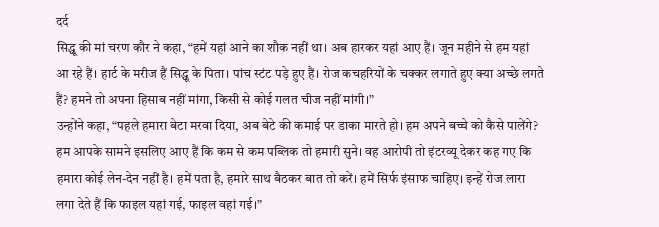दर्द
सिद्धू की मां चरण कौर ने कहा, “हमें यहां आने का शौक नहीं था। अब हारकर यहां आए हैं। जून महीने से हम यहां आ रहे हैं। हार्ट के मरीज हैं सिद्धू के पिता। पांच स्टंट पड़े हुए हैं। रोज कचहरियों के चक्कर लगाते हुए क्या अच्छे लगते हैं? हमने तो अपना हिसाब नहीं मांगा, किसी से कोई गलत चीज नहीं मांगी।”
उन्होंने कहा, “पहले हमारा बेटा मरवा दिया, अब बेटे की कमाई पर डाका मारते हो। हम अपने बच्चे को कैसे पालेंगे? हम आपके सामने इसलिए आए हैं कि कम से कम पब्लिक तो हमारी सुने। वह आरोपी तो इंटरव्यू देकर कह गए कि हमारा कोई लेन-देन नहीं है। हमें पता है, हमारे साथ बैठकर बात तो करें। हमें सिर्फ इंसाफ चाहिए। इन्हें रोज लारा लगा देते हैं कि फाइल यहां गई, फाइल वहां गई।”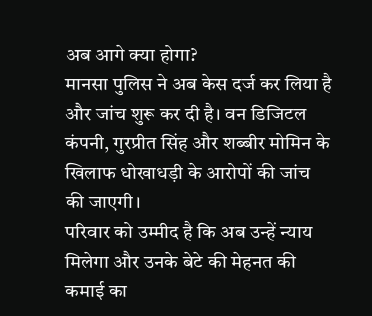अब आगे क्या होगा?
मानसा पुलिस ने अब केस दर्ज कर लिया है और जांच शुरू कर दी है। वन डिजिटल कंपनी, गुरप्रीत सिंह और शब्बीर मोमिन के खिलाफ धोखाधड़ी के आरोपों की जांच की जाएगी।
परिवार को उम्मीद है कि अब उन्हें न्याय मिलेगा और उनके बेटे की मेहनत की कमाई का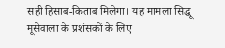सही हिसाब-किताब मिलेगा। यह मामला सिद्धू मूसेवाला के प्रशंसकों के लिए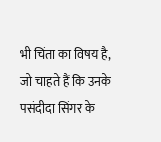भी चिंता का विषय है, जो चाहते हैं कि उनके पसंदीदा सिंगर के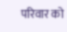परिवार को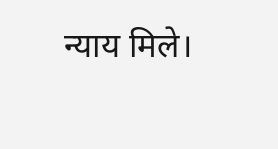न्याय मिले।